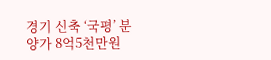경기 신축 ‘국평’ 분양가 8억5천만원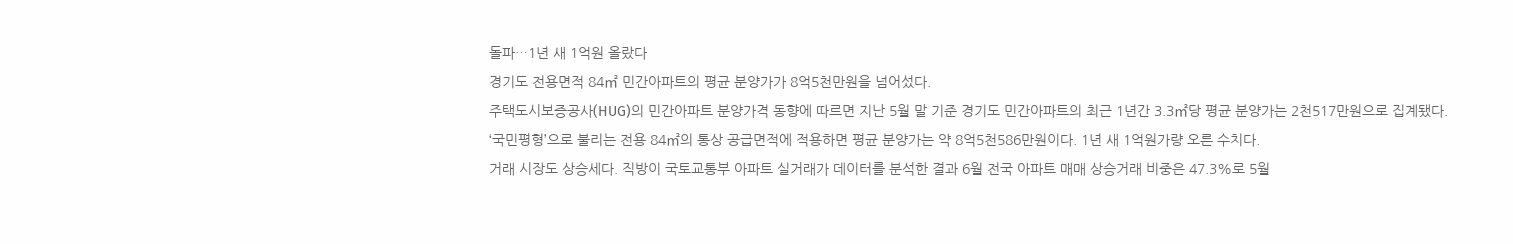돌파…1년 새 1억원 올랐다
경기도 전용면적 84㎡ 민간아파트의 평균 분양가가 8억5천만원을 넘어섰다.
주택도시보증공사(HUG)의 민간아파트 분양가격 동향에 따르면 지난 5월 말 기준 경기도 민간아파트의 최근 1년간 3.3㎡당 평균 분양가는 2천517만원으로 집계됐다.
‘국민평형’으로 불리는 전용 84㎡의 통상 공급면적에 적용하면 평균 분양가는 약 8억5천586만원이다. 1년 새 1억원가량 오른 수치다.
거래 시장도 상승세다. 직방이 국토교통부 아파트 실거래가 데이터를 분석한 결과 6월 전국 아파트 매매 상승거래 비중은 47.3%로 5월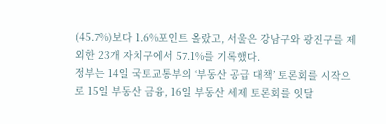(45.7%)보다 1.6%포인트 올랐고, 서울은 강남구와 광진구를 제외한 23개 자치구에서 57.1%를 기록했다.
정부는 14일 국토교통부의 ‘부동산 공급 대책’ 토론회를 시작으로 15일 부동산 금융, 16일 부동산 세제 토론회를 잇달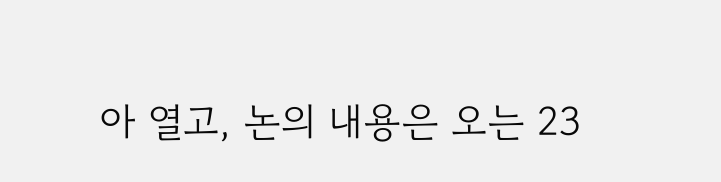아 열고, 논의 내용은 오는 23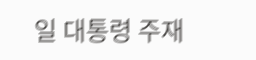일 대통령 주재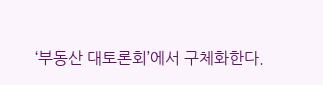‘부동산 대토론회’에서 구체화한다.